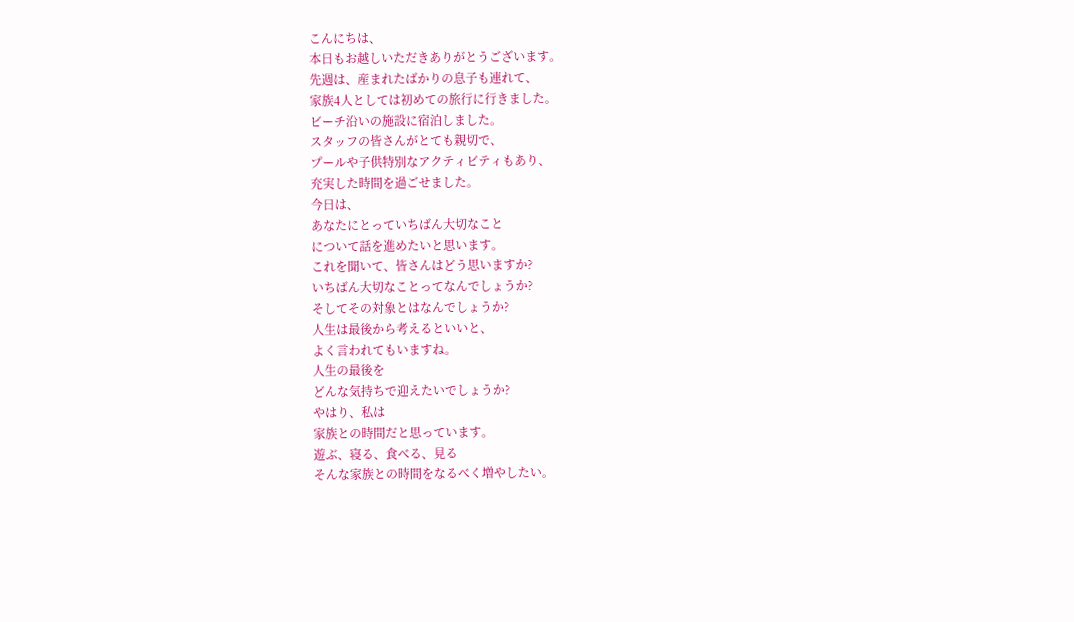こんにちは、
本日もお越しいただきありがとうございます。
先週は、産まれたばかりの息子も連れて、
家族4人としては初めての旅行に行きました。
ビーチ沿いの施設に宿泊しました。
スタッフの皆さんがとても親切で、
プールや子供特別なアクティビティもあり、
充実した時間を過ごせました。
今日は、
あなたにとっていちばん大切なこと
について話を進めたいと思います。
これを聞いて、皆さんはどう思いますか?
いちばん大切なことってなんでしょうか?
そしてその対象とはなんでしょうか?
人生は最後から考えるといいと、
よく言われてもいますね。
人生の最後を
どんな気持ちで迎えたいでしょうか?
やはり、私は
家族との時間だと思っています。
遊ぶ、寝る、食べる、見る
そんな家族との時間をなるべく増やしたい。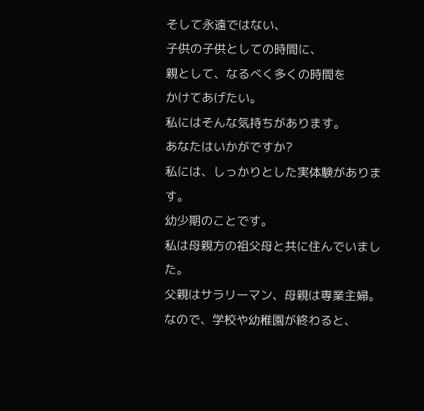そして永遠ではない、
子供の子供としての時間に、
親として、なるべく多くの時間を
かけてあげたい。
私にはそんな気持ちがあります。
あなたはいかがですか?
私には、しっかりとした実体験があります。
幼少期のことです。
私は母親方の祖父母と共に住んでいました。
父親はサラリーマン、母親は専業主婦。
なので、学校や幼稚園が終わると、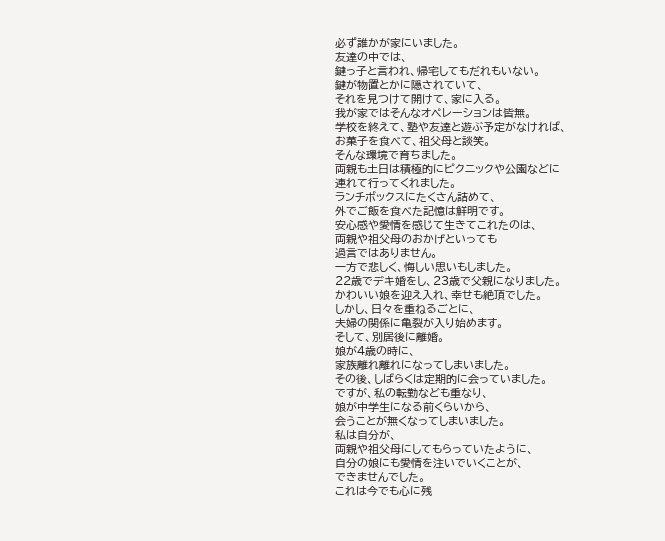必ず誰かが家にいました。
友達の中では、
鍵っ子と言われ、帰宅してもだれもいない。
鍵が物置とかに隠されていて、
それを見つけて開けて、家に入る。
我が家ではそんなオペレーションは皆無。
学校を終えて、塾や友達と遊ぶ予定がなければ、
お菓子を食べて、祖父母と談笑。
そんな環境で育ちました。
両親も土日は積極的にピクニックや公園などに
連れて行ってくれました。
ランチボックスにたくさん詰めて、
外でご飯を食べた記憶は鮮明です。
安心感や愛情を感じて生きてこれたのは、
両親や祖父母のおかげといっても
過言ではありません。
一方で悲しく、悔しい思いもしました。
22歳でデキ婚をし、23歳で父親になりました。
かわいい娘を迎え入れ、幸せも絶頂でした。
しかし、日々を重ねるごとに、
夫婦の関係に亀裂が入り始めます。
そして、別居後に離婚。
娘が4歳の時に、
家族離れ離れになってしまいました。
その後、しばらくは定期的に会っていました。
ですが、私の転勤なども重なり、
娘が中学生になる前くらいから、
会うことが無くなってしまいました。
私は自分が、
両親や祖父母にしてもらっていたように、
自分の娘にも愛情を注いでいくことが、
できませんでした。
これは今でも心に残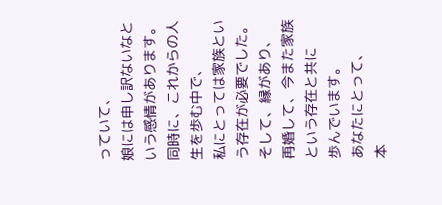っていて、
娘には申し訳ないなという感情があります。
同時に、これからの人生を歩む中で、
私にとっては家族という存在が必要でした。
そして、縁があり、
再婚して、今また家族という存在と共に
歩んでいます。
あなたにとって、
本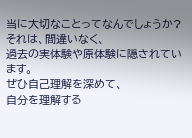当に大切なことってなんでしょうか?
それは、間違いなく、
過去の実体験や原体験に隠されています。
ぜひ自己理解を深めて、
自分を理解する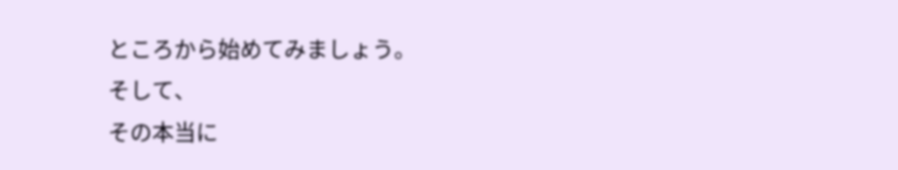ところから始めてみましょう。
そして、
その本当に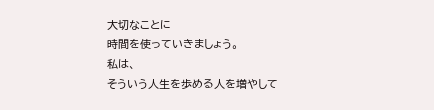大切なことに
時間を使っていきましょう。
私は、
そういう人生を歩める人を増やして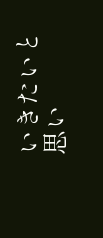いきたいと
思い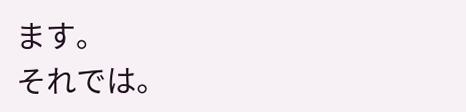ます。
それでは。